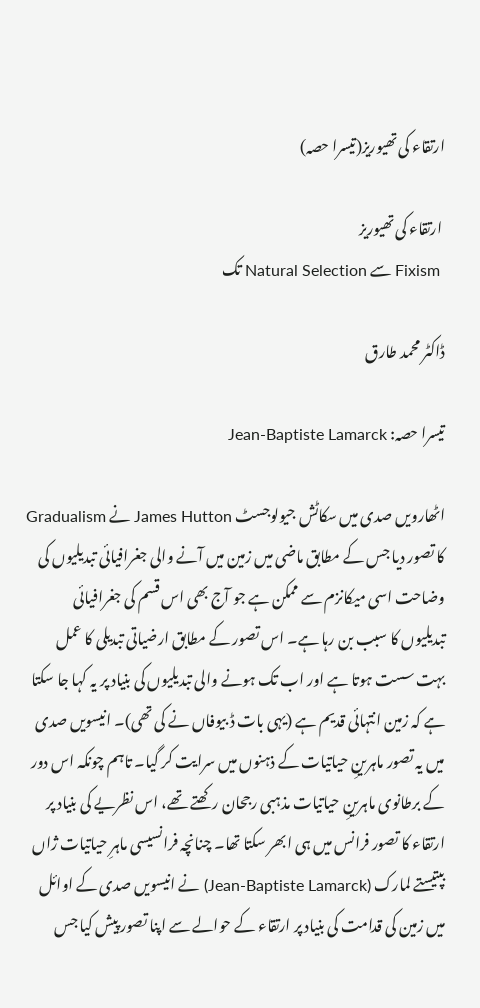ارتقاء کی تھیوریز(تیسرا حصہ)

 ارتقاء کی تھیوریز
 Fixism سے Natural Selection تک

ڈاکٹر محمد طارق

تیسرا حصہ: Jean-Baptiste Lamarck

اٹھارویں صدی میں سکاٹش جیولوجسٹ James Hutton نے Gradualism کا تصور دیا جس کے مطابق ماضی میں زمین میں آنے والی جغرافیائی تبدیلیوں کی وضاحت اسی میکانزم سے ممکن ہے جو آج بھی اس قسم کی جغرافیائی تبدیلیوں کا سبب بن رہا ہے۔ اس تصور کے مطابق ارضیاتی تبدیلی کا عمل بہت سست ہوتا ہے اور اب تک ہونے والی تبدیلیوں کی بنیاد پر یہ کہا جا سکتا ہے کہ زمین انتہائی قدیم ہے (یہی بات ڈ بیوفاں نے کی تھی)۔ انیسویں صدی میں یہ تصور ماہرینِ حیاتیات کے ذہنوں میں سرایت کر گیا۔ تاہم چونکہ اس دور کے برطانوی ماہرینِ حیاتیات مذہبی رجحان رکھتے تھے، اس نظریے کی بنیاد پر ارتقاء کا تصور فرانس میں ہی ابھر سکتا تھا۔ چنانچہ فرانسیسی ماہرِ حیاتیات ژاں بپتیستے لمارک (Jean-Baptiste Lamarck) نے انیسویں صدی کے اوائل میں زمین کی قدامت کی بنیاد پر ارتقاء کے حوالے سے اپنا تصور پیش کیا جس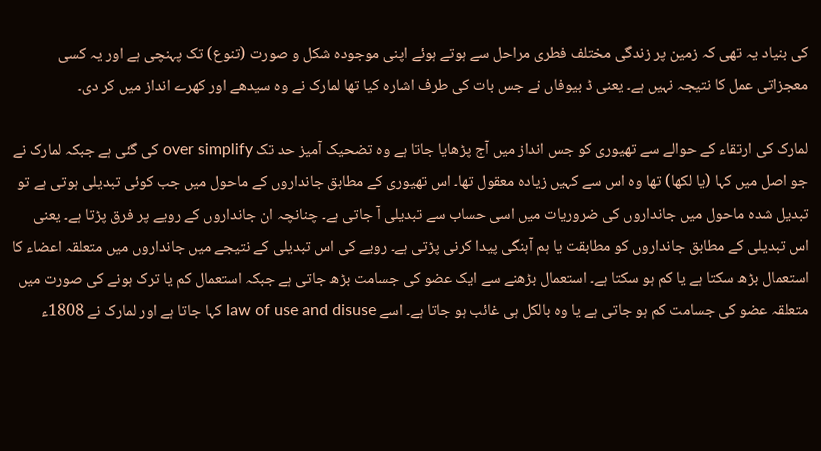کی بنیاد یہ تھی کہ زمین پر زندگی مختلف فطری مراحل سے ہوتے ہوئے اپنی موجودہ شکل و صورت (تنوع) تک پہنچی ہے اور یہ کسی معجزاتی عمل کا نتیجہ نہیں ہے۔ یعنی ڈ بیوفاں نے جس بات کی طرف اشارہ کیا تھا لمارک نے وہ سیدھے اور کھرے انداز میں کر دی۔

لمارک کی ارتقاء کے حوالے سے تھیوری کو جس انداز میں آج پڑھایا جاتا ہے وہ تضحیک آمیز حد تک over simplify کی گئی ہے جبکہ لمارک نے جو اصل میں کہا (یا لکھا) تھا وہ اس سے کہیں زیادہ معقول تھا۔ اس تھیوری کے مطابق جانداروں کے ماحول میں جب کوئی تبدیلی ہوتی ہے تو تبدیل شدہ ماحول میں جانداروں کی ضروریات میں اسی حساب سے تبدیلی آ جاتی ہے۔ چنانچہ ان جانداروں کے رویے پر فرق پڑتا ہے۔ یعنی اس تبدیلی کے مطابق جانداروں کو مطابقت یا ہم آہنگی پیدا کرنی پڑتی ہے۔ رویے کی اس تبدیلی کے نتیجے میں جانداروں میں متعلقہ اعضاء کا استعمال بڑھ سکتا ہے یا کم ہو سکتا ہے۔ استعمال بڑھنے سے ایک عضو کی جسامت بڑھ جاتی ہے جبکہ استعمال کم یا ترک ہونے کی صورت میں متعلقہ عضو کی جسامت کم ہو جاتی ہے یا وہ بالکل ہی غائب ہو جاتا ہے۔ اسے law of use and disuse کہا جاتا ہے اور لمارک نے 1808ء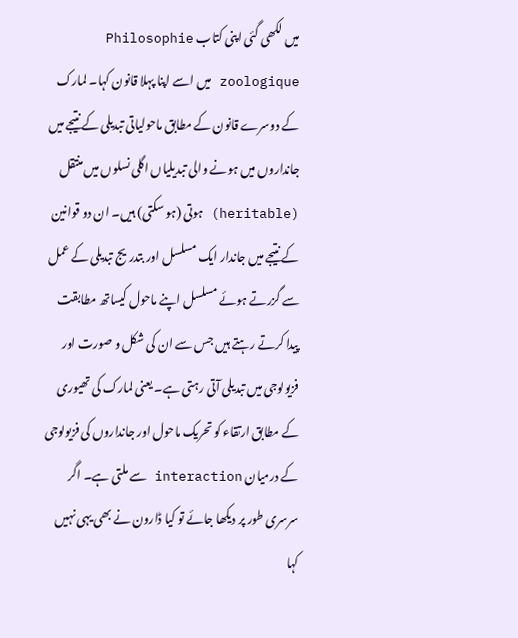میں لکھی گئی اپنی کتاب Philosophie zoologique میں اسے اپنا پہلا قانون کہا۔ لمارک کے دوسرے قانون کے مطابق ماحولیاتی تبدیلی کے نتیجے میں جانداروں میں ہونے والی تبدیلیاں اگلی نسلوں میں منتقل (heritable) ہوتی (ہو سکتی) ہیں۔ ان دو قوانین کے نتیجے میں جاندار ایک مسلسل اور بتدریج تبدیلی کے عمل سے گزرتے ہوئے مسلسل اپنے ماحول کیساتھ مطابقت پیدا کرتے رہتے ہیں جس سے ان کی شکل و صورت اور فزیولوجی میں تبدیلی آتی رہتی ہے۔ یعنی لمارک کی تھیوری کے مطابق ارتقاء کو تحریک ماحول اور جانداروں کی فزیولوجی کے درمیان interaction سے ملتی ہے۔ اگر سرسری طور پر دیکھا جائے تو کیا ڈارون نے بھی یہی نہیں کہا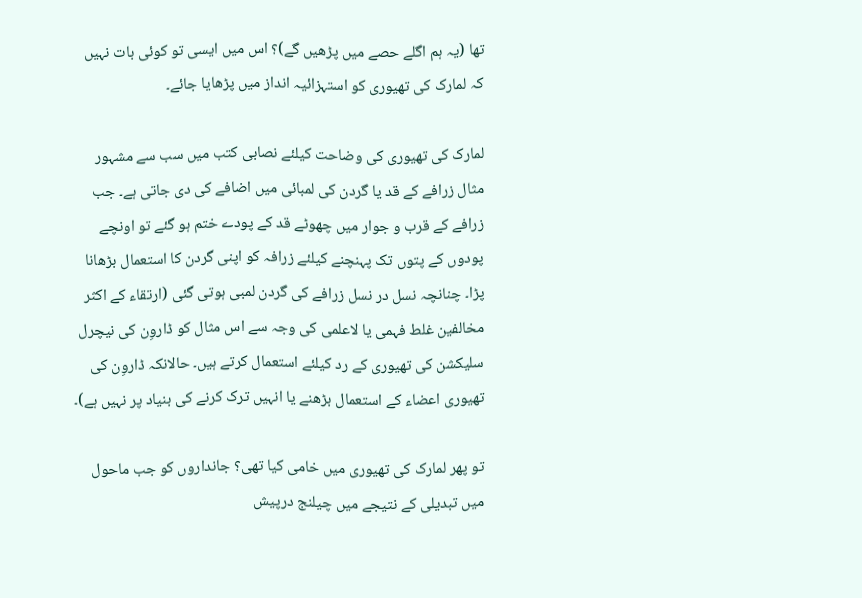تھا (یہ ہم اگلے حصے میں پڑھیں گے)؟ اس میں ایسی تو کوئی بات نہیں کہ لمارک کی تھیوری کو استہزائیہ انداز میں پڑھایا جائے۔

لمارک کی تھیوری کی وضاحت کیلئے نصابی کتب میں سب سے مشہور مثال زرافے کے قد یا گردن کی لمبائی میں اضافے کی دی جاتی ہے۔ جب زرافے کے قرب و جوار میں چھوٹے قد کے پودے ختم ہو گئے تو اونچے پودوں کے پتوں تک پہنچنے کیلئے زرافہ کو اپنی گردن کا استعمال بڑھانا پڑا۔ چنانچہ نسل در نسل زرافے کی گردن لمبی ہوتی گئی (ارتقاء کے اکثر مخالفین غلط فہمی یا لاعلمی کی وجہ سے اس مثال کو ڈاروِن کی نیچرل سلیکشن کی تھیوری کے رد کیلئے استعمال کرتے ہیں۔ حالانکہ ڈاروِن کی تھیوری اعضاء کے استعمال بڑھنے یا انہیں ترک کرنے کی بنیاد پر نہیں ہے)۔

تو پھر لمارک کی تھیوری میں خامی کیا تھی؟ جانداروں کو جب ماحول میں تبدیلی کے نتیجے میں چیلنج درپیش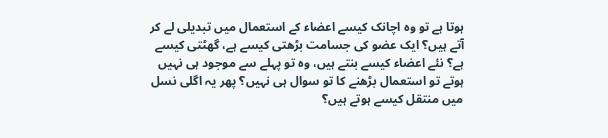ہوتا ہے تو وہ اچانک کیسے اعضاء کے استعمال میں تبدیلی لے کر آتے ہیں؟ ایک عضو کی جسامت بڑھتی کیسے ہے، گھٹتی کیسے ہے؟ نئے اعضاء کیسے بنتے ہیں، وہ تو پہلے سے موجود ہی نہیں ہوتے تو استعمال بڑھنے کا تو سوال ہی نہیں؟ پھر یہ اگلی نسل میں منتقل کیسے ہوتے ہیں؟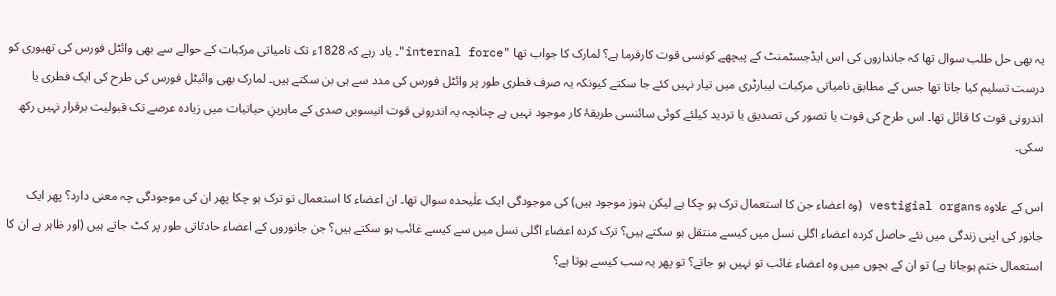یہ بھی حل طلب سوال تھا کہ جانداروں کی اس ایڈجسٹمنٹ کے پیچھے کونسی قوت کارفرما ہے؟ لمارک کا جواب تھا "internal force"۔ یاد رہے کہ 1828ء تک نامیاتی مرکبات کے حوالے سے بھی وائٹل فورس کی تھیوری کو درست تسلیم کیا جاتا تھا جس کے مطابق نامیاتی مرکبات لیبارٹری میں تیار نہیں کئے جا سکتے کیونکہ یہ صرف فطری طور پر وائٹل فورس کی مدد سے ہی بن سکتے ہیں۔ لمارک بھی وائیٹل فورس کی طرح کی ایک فطری یا اندرونی قوت کا قائل تھا۔ اس طرح کی قوت یا تصور کی تصدیق یا تردید کیلئے کوئی سائنسی طریقۂ کار موجود نہیں ہے چنانچہ یہ اندرونی قوت انیسویں صدی کے ماہرینِ حیاتیات میں زیادہ عرصے تک قبولیت برقرار نہیں رکھ سکی۔

اس کے علاوہ vestigial organs (وہ اعضاء جن کا استعمال ترک ہو چکا ہے لیکن ہنوز موجود ہیں) کی موجودگی ایک علٰیحدہ سوال تھا۔ ان اعضاء کا استعمال تو ترک ہو چکا پھر ان کی موجودگی چہ معنی دارد؟ پھر ایک جانور کی اپنی زندگی میں نئے حاصل کردہ اعضاء اگلی نسل میں کیسے منتقل ہو سکتے ہیں؟ ترک کردہ اعضاء اگلی نسل میں سے کیسے غائب ہو سکتے ہیں؟ جن جانوروں کے اعضاء حادثاتی طور پر کٹ جاتے ہیں (اور ظاہر ہے ان کا استعمال ختم ہوجاتا ہے) تو ان کے بچوں میں وہ اعضاء غائب تو نہیں ہو جاتے؟ تو پھر یہ سب کیسے ہوتا ہے؟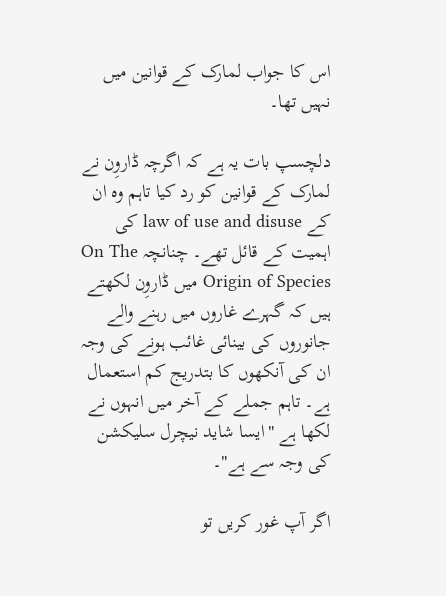اس کا جواب لمارک کے قوانین میں نہیں تھا۔

دلچسپ بات یہ ہے کہ اگرچہ ڈاروِن نے لمارک کے قوانین کو رد کیا تاہم وہ ان کے law of use and disuse کی اہمیت کے قائل تھے۔ چنانچہ On The Origin of Species میں ڈاروِن لکھتے ہیں کہ گہرے غاروں میں رہنے والے جانوروں کی بینائی غائب ہونے کی وجہ ان کی آنکھوں کا بتدریج کم استعمال ہے۔ تاہم جملے کے آخر میں انہوں نے لکھا ہے "ایسا شاید نیچرل سلیکشن کی وجہ سے ہے"۔

اگر آپ غور کریں تو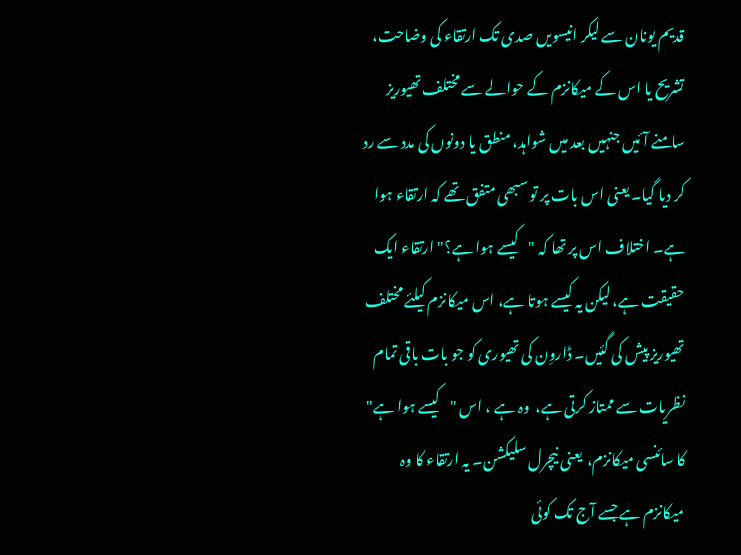قدیم یونان سے لیکر انیسویں صدی تک ارتقاء کی وضاحت، تشریح یا اس کے میکانزم کے حوالے سے مختلف تھیوریز سامنے آئیں جنہیں بعد میں شواہد، منطق یا دونوں کی مدد سے رد کر دیا گیا۔ یعنی اس بات پر تو سبھی متفق تھے کہ ارتقاء ہوا ہے۔ اختلاف اس پر تھا کہ "کیسے ہوا ہے؟" ارتقاء ایک حقیقت ہے، لیکن یہ کیسے ہوتا ہے، اس میکانزم کیلئے مختلف تھیوریز پیش کی گئیں۔ ڈاروِن کی تھیوری کو جو بات باقی تمام نظریات سے ممتاز کرتی ہے،  وہ ہے ، اس "کیسے ہوا ہے" کا سائنسی میکانزم،  یعنی نیچرل سلیکشن۔ یہ ارتقاء کا وہ میکانزم ہے جسے آج تک کوئی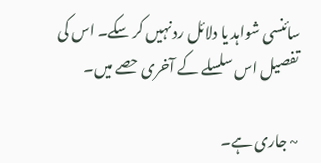سائنسی شواہد یا دلائل رد نہیں کر سکے۔ اس کی تفصیل اس سلسلے کے آخری حصے میں۔

~ جاری ہے۔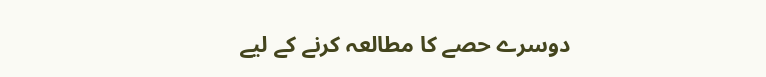دوسرے حصے کا مطالعہ کرنے کے لیے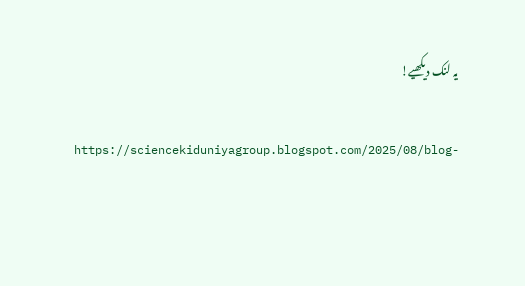یہ لنک دیکھیے!

https://sciencekiduniyagroup.blogspot.com/2025/08/blog-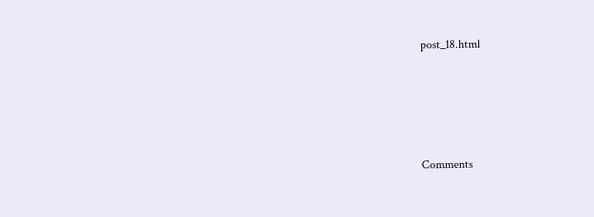post_18.html




Comments